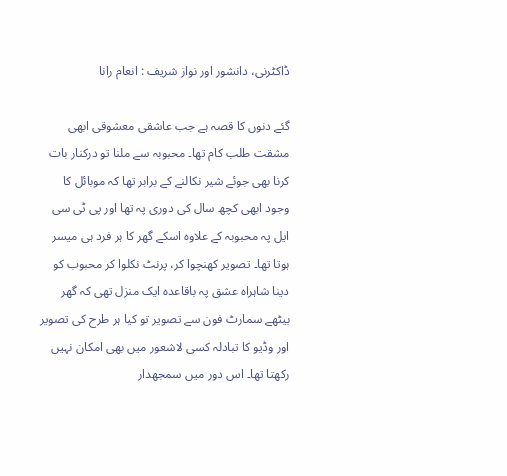ڈاکٹرنی، دانشور اور نواز شریف : انعام رانا

گئے دنوں کا قصہ ہے جب عاشقی معشوقی ابھی مشقت طلب کام تھا۔ محبوبہ سے ملنا تو درکنار بات کرنا بھی جوئے شیر نکالنے کے برابر تھا کہ موبائل کا وجود ابھی کچھ سال کی دوری پہ تھا اور پی ٹی سی ایل پہ محبوبہ کے علاوہ اسکے گھر کا ہر فرد ہی میسر ہوتا تھا۔ تصویر کھنچوا کر، پرنٹ نکلوا کر محبوب کو دینا شاہراہ عشق پہ باقاعدہ ایک منزل تھی کہ گھر بیٹھے سمارٹ فون سے تصویر تو کیا ہر طرح کی تصویر اور وڈیو کا تبادلہ کسی لاشعور میں بھی امکان نہیں رکھتا تھا۔ اس دور میں سمجھدار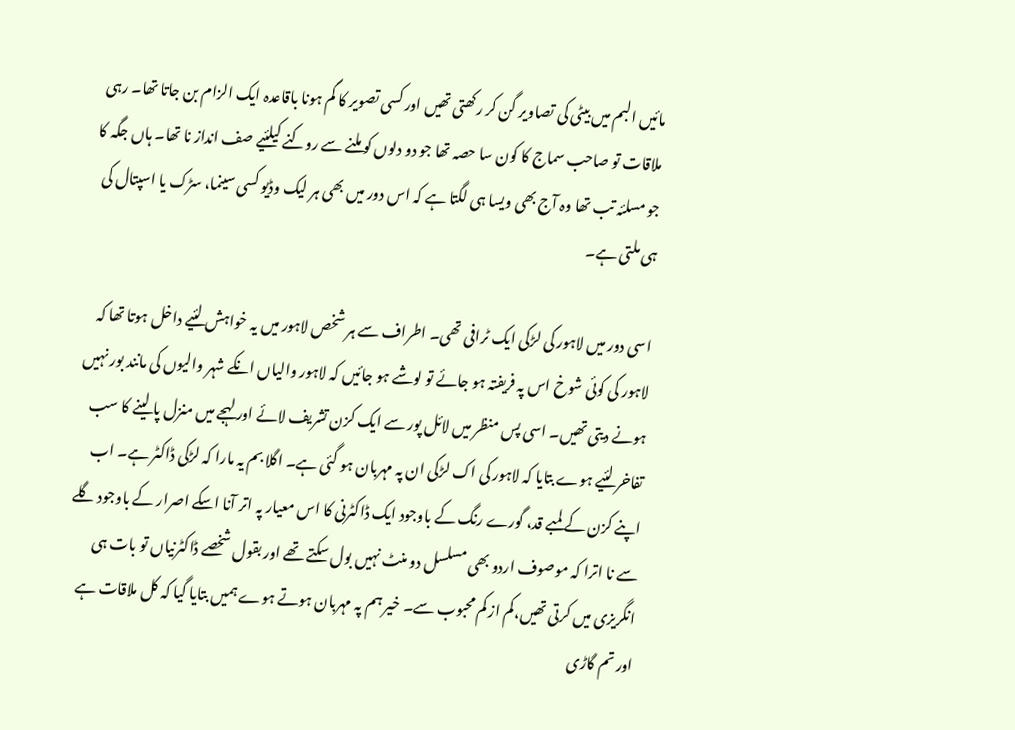مائیں البم میں بیٹی کی تصاویر گن کر رکھتی تھیں اور کسی تصویر کا گم ہونا باقاعدہ ایک الزام بن جاتا تھا۔ رہی ملاقات تو صاحب سماج کا کون سا حصہ تھا جو دو دلوں کو ملنے سے روکنے کیلئیے صف انداز نا تھا۔ ہاں جگہ کا جو مسلئہ تب تھا وہ آج بھی ویسا ہی لگتا ہے کہ اس دور میں بھی ہر لیک وڈیو کسی سینما، سڑک یا اسپتال کی ہی ملتی ہے۔

اسی دور میں لاہور کی لڑکی ایک ٹرافی تھی۔ اطراف سے ہر شخص لاہور میں یہ خواہش لئیے داخل ہوتا تھا کہ لاہور کی کوئی شوخ اس پہ فریفتہ ہو جائے تو لوشے ہو جائیں کہ لاہور والیاں انکے شہر والیوں کی مانند بور نہیں ہونے دیتی تھیں۔ اسی پس منظر میں لائل پور سے ایک کزن تشریف لائے اور لہجے میں منزل پا لینے کا سب تفاخر لئیے ہوے بتایا کہ لاہور کی اک لڑکی ان پہ مہربان ہو گئی ہے۔ اگلا بم یہ مارا کہ لڑکی ڈاکٹر ہے۔ اب اپنے کزن کے لمبے قد، گورے رنگ کے باوجود ایک ڈاکٹرنی کا اس معیار پہ اتر آنا اسکے اصرار کے باوجود گلے سے نا اترا کہ موصوف اردو بھی مسلسل دو منٹ نہیں بول سکتے تھے اور بقول شخصے ڈاکٹرنیاں تو بات ہی انگریزی میں کرتی تھیں،کم از کم محبوب سے۔ خیر ہم پہ مہربان ہوتے ہوے ہمیں بتایا گیا کہ کل ملاقات ہے اور تم گاڑی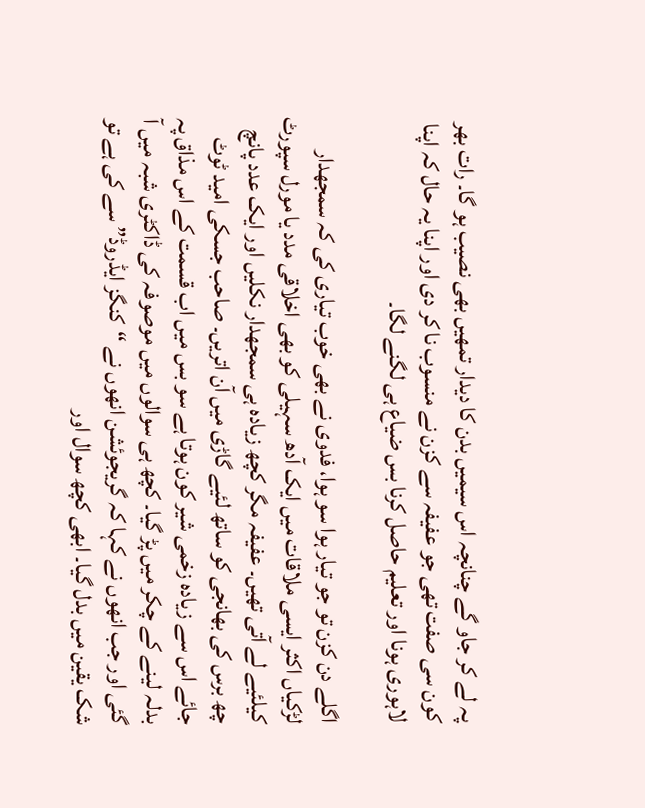پہ لے کر جاو گے چنانچہ اس سیمیں بدن کا دیدار تمھیں بھی نصیب ہو گا۔ رات بھر کون سی صفت تھی جو عفیفہ سے کزن نے منسوب نا کر دی اور اپنا یہ حال کہ اپنا لاہوری ہونا اور تعلیم حاصل کرنا بس ضیاع ہی لگنے لگا۔

اگلے دن کزن تو جو تیار ہوا سو ہوا، فدوی نے بھی خوب تیاری کی کہ سمجھدار لڑکیاں اکثر ایسی ملاقات میں ایک آدھ سہیلی کو بھی اخلاقی مدد یا مورل سپورٹ کیلئیے لے آتی تھیں۔ عفیفہ مگر کچھ زیادہ ہی سمجھدار نکلیں اور ایک عدد پانچ چھ برس کی بھانجی کو ساتھ لئیے گاڑی میں آن اتریں۔ صاحب جسکی امید ٹوٹ جائے اس سے زیادہ زخمی شیر کون ہوتا ہے سو بس میں اب قسمت کے اس مذاق پہ بدلہ لینے کے چکر میں پڑ گیا۔ کچھ ہی سوالوں میں موصوفہ کی ڈاکٹری شبہ میں آ گئی اور جب انھوں نے کہا کہ گریجوئشن انھوں نے “کنگز ایڈروڈ” سے کی ہے تو شک یقین میں بدل گیا۔ ابھی کچھ سوال اور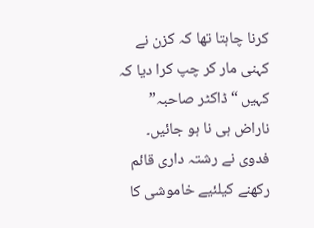کرنا چاہتا تھا کہ کزن نے کہنی مار کر چپ کرا دیا کہ کہیں “ڈاکٹر صاحبہ” ناراض ہی نا ہو جائیں۔ فدوی نے رشتہ داری قائم رکھنے کیلئیے خاموشی کا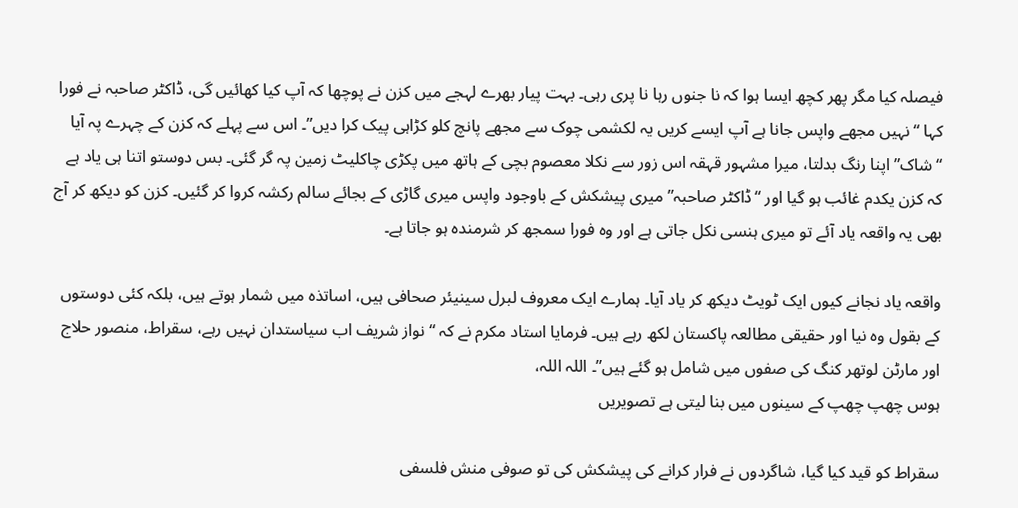فیصلہ کیا مگر پھر کچھ ایسا ہوا کہ نا جنوں رہا نا پری رہی۔ بہت پیار بھرے لہجے میں کزن نے پوچھا کہ آپ کیا کھائیں گی، ڈاکٹر صاحبہ نے فورا کہا “نہیں مجھے واپس جانا ہے آپ ایسے کریں یہ لکشمی چوک سے مجھے پانچ کلو کڑاہی پیک کرا دیں”۔ اس سے پہلے کہ کزن کے چہرے پہ آیا “شاک” اپنا رنگ بدلتا، میرا مشہور قہقہ اس زور سے نکلا معصوم بچی کے ہاتھ میں پکڑی چاکلیٹ زمین پہ گر گئی۔ بس دوستو اتنا ہی یاد ہے کہ کزن یکدم غائب ہو گیا اور “ڈاکٹر صاحبہ” میری پیشکش کے باوجود واپس میری گاڑی کے بجائے سالم رکشہ کروا کر گئیں۔ کزن کو دیکھ کر آج بھی یہ واقعہ یاد آئے تو میری ہنسی نکل جاتی ہے اور وہ فورا سمجھ کر شرمندہ ہو جاتا ہے۔

واقعہ یاد نجانے کیوں ایک ٹویٹ دیکھ کر یاد آیا۔ ہمارے ایک معروف لبرل سینیئر صحافی ہیں، اساتذہ میں شمار ہوتے ہیں، بلکہ کئی دوستوں کے بقول وہ نیا اور حقیقی مطالعہ پاکستان لکھ رہے ہیں۔ فرمایا استاد مکرم نے کہ “نواز شریف اب سیاستدان نہیں رہے، سقراط، منصور حلاج اور مارٹن لوتھر کنگ کی صفوں میں شامل ہو گئے ہیں”۔ اللہ اللہ،
ہوس چھپ چھپ کے سینوں میں بنا لیتی ہے تصویریں

سقراط کو قید کیا گیا، شاگردوں نے فرار کرانے کی پیشکش کی تو صوفی منش فلسفی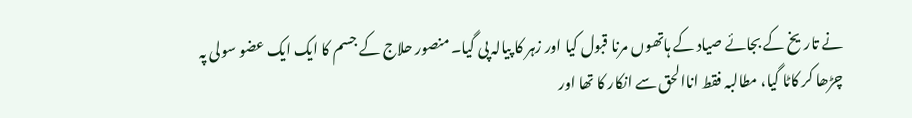نے تاریخ کے بجائے صیاد کے ہاتھوں مرنا قبول کیا اور زہر کا پیالہ پی گیا۔ منصور حلاج کے جسم کا ایک ایک عضو سولی پہ چڑھا کر کاٹا گیا، مطالبہ فقط اناالحق سے انکار کا تھا اور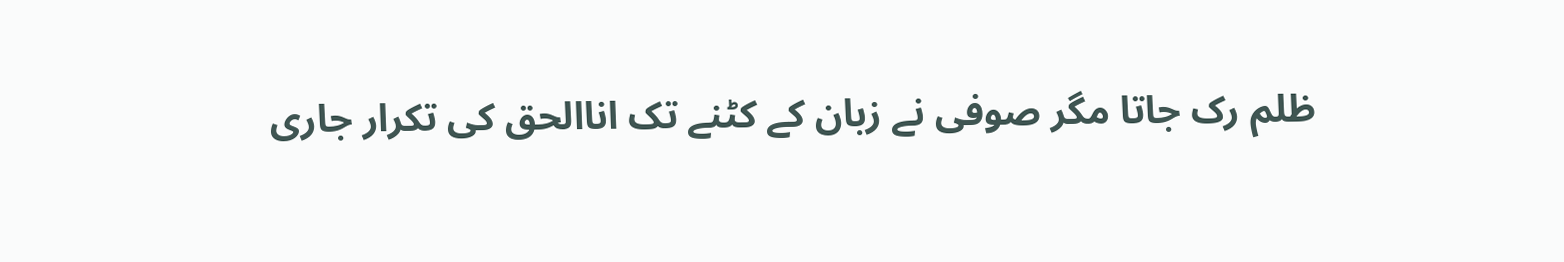ظلم رک جاتا مگر صوفی نے زبان کے کٹنے تک اناالحق کی تکرار جاری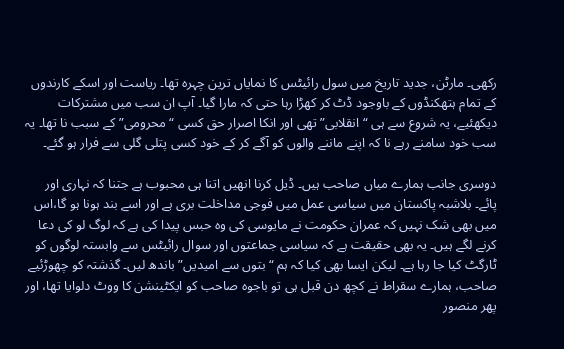رکھی۔ مارٹن، جدید تاریخ میں سول رائیٹس کا نمایاں ترین چہرہ تھا۔ ریاست اور اسکے کارندوں کے تمام ہتھکنڈوں کے باوجود ڈٹ کر کھڑا رہا حتی کہ مارا گیا۔ آپ ان سب میں مشترکات دیکھئیے، یہ شروع سے ہی “انقلابی” تھی اور انکا اصرار حق کسی “محرومی” کے سبب نا تھا۔ یہ سب خود سامنے رہے نا کہ اپنے ماننے والوں کو آگے کر کے خود کسی پتلی گلی سے فرار ہو گئے۔

دوسری جانب ہمارے میاں صاحب ہیں۔ ڈیل کرنا انھیں اتنا ہی محبوب ہے جتنا کہ نہاری اور پائے۔ بلاشبہ پاکستان میں سیاسی عمل میں فوجی مداخلت بری ہے اور اسے بند ہونا ہو گا،اس میں بھی شک نہیں کہ عمران حکومت نے مایوسی کی وہ حبس پیدا کی ہے کہ لوگ لو کی دعا کرنے لگے ہیں۔ یہ بھی حقیقت ہے کہ سیاسی جماعتوں اور سوال رائیٹس سے وابستہ لوگوں کو ٹارگٹ کیا جا رہا ہے۔ لیکن ایسا بھی کیا کہ ہم “بتوں سے امیدیں” باندھ لیں۔ گذشتہ کو چھوڑئیے صاحب، ہمارے سقراط نے کچھ دن قبل ہی تو باجوہ صاحب کو ایکٹینشن کا ووٹ دلوایا تھا، اور پھر منصور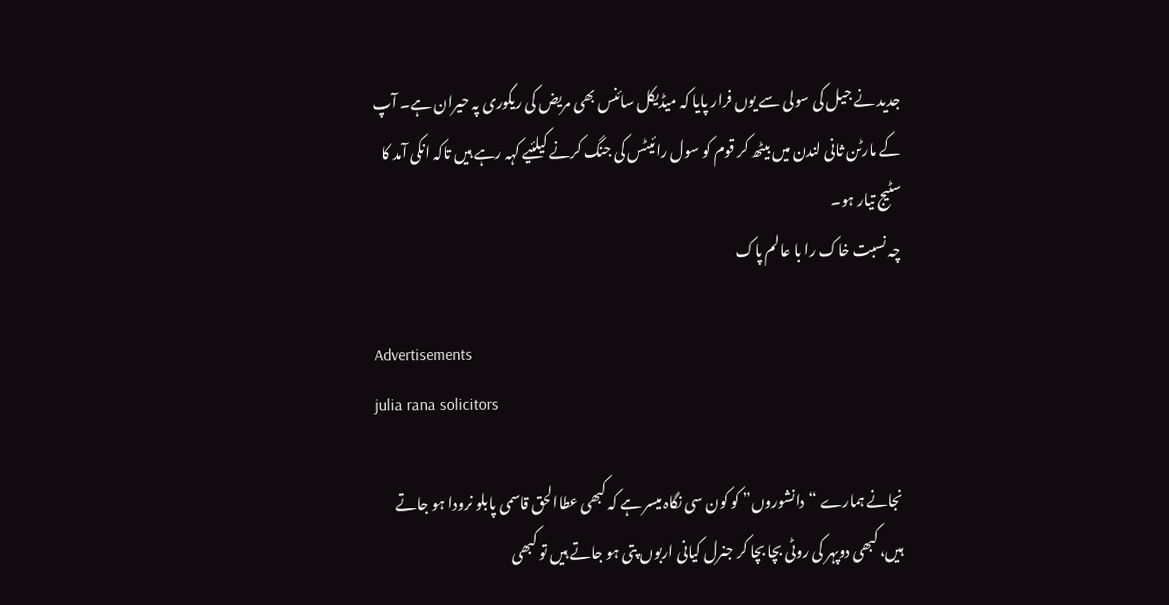جدید نے جیل کی سولی سے یوں فرار پایا کہ میڈیکل سائنس بھی مریض کی ریکوری پہ حیران ہے۔ آپ کے مارٹن ثانی لندن میں بیٹھ کر قوم کو سول رائیٹس کی جنگ کرنے کیلئیے کہہ رہے ہیں تاکہ انکی آمد کا سٹیج تیار ہو۔
چہ نسبت خاک را با عالم پاک

Advertisements
julia rana solicitors

نجانے ہمارے “دانشوروں” کو کون سی نگاہ میسر ہے کہ کبھی عطاالحق قاسمی پابلو نرودا ہو جاتے ہیں، کبھی دوپہر کی روٹی بچا بچا کر جنرل کیانی اربوں پتی ہو جاتے ہیں تو کبھی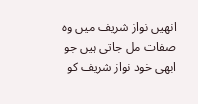انھیں نواز شریف میں وہ صفات مل جاتی ہیں جو ابھی خود نواز شریف کو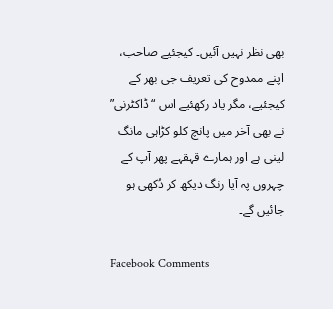بھی نظر نہیں آئیں۔ کیجئیے صاحب، اپنے ممدوح کی تعریف جی بھر کے کیجئیے، مگر یاد رکھئیے اس “ڈاکٹرنی” نے بھی آخر میں پانچ کلو کڑاہی مانگ لینی ہے اور ہمارے قہقہے پھر آپ کے چہروں پہ آیا رنگ دیکھ کر دُکھی ہو جائیں گے۔

Facebook Comments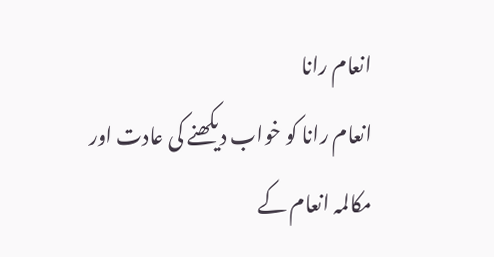انعام رانا
انعام رانا کو خواب دیکھنے کی عادت اور مکالمہ انعام کے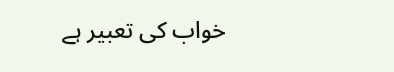خواب کی تعبیر ہے